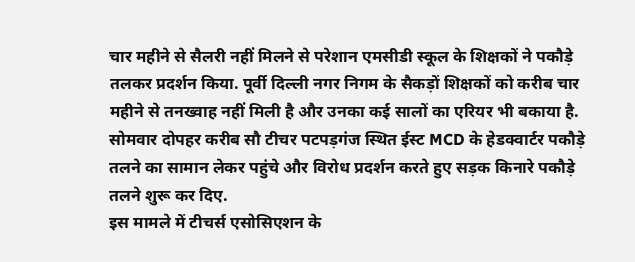चार महीने से सैलरी नहीं मिलने से परेशान एमसीडी स्कूल के शिक्षकों ने पकौड़े तलकर प्रदर्शन किया. पूर्वी दिल्ली नगर निगम के सैकड़ों शिक्षकों को करीब चार महीने से तनख्वाह नहीं मिली है और उनका कई सालों का एरियर भी बकाया है. सोमवार दोपहर करीब सौ टीचर पटपड़गंज स्थित ईस्ट MCD के हेडक्वार्टर पकौड़े तलने का सामान लेकर पहुंचे और विरोध प्रदर्शन करते हुए सड़क किनारे पकौड़े तलने शुरू कर दिए.
इस मामले में टीचर्स एसोसिएशन के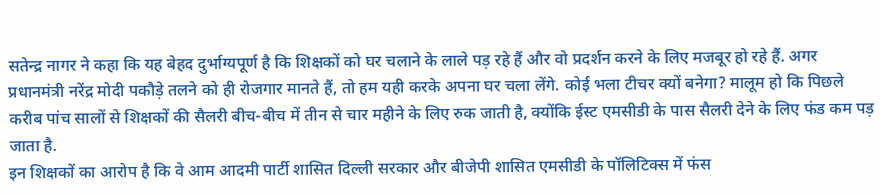सतेन्द्र नागर ने कहा कि यह बेहद दुर्भाग्यपूर्ण है कि शिक्षकों को घर चलाने के लाले पड़ रहे हैं और वो प्रदर्शन करने के लिए मजबूर हो रहे हैं. अगर प्रधानमंत्री नरेंद्र मोदी पकौड़े तलने को ही रोजगार मानते हैं, तो हम यही करके अपना घर चला लेंगे. कोई भला टीचर क्यों बनेगा? मालूम हो कि पिछले करीब पांच सालों से शिक्षकों की सैलरी बीच-बीच में तीन से चार महीने के लिए रुक जाती है, क्योंकि ईस्ट एमसीडी के पास सैलरी देने के लिए फंड कम पड़ जाता है.
इन शिक्षकों का आरोप है कि वे आम आदमी पार्टी शासित दिल्ली सरकार और बीजेपी शासित एमसीडी के पॉलिटिक्स में फंस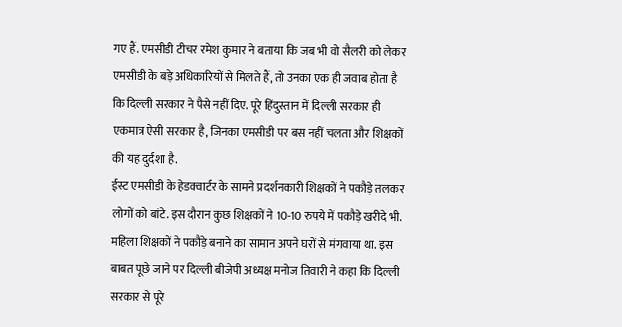गए हैं. एमसीडी टीचर रमेश कुमार ने बताया कि जब भी वो सैलरी को लेकर एमसीडी के बड़े अधिकारियों से मिलते हैं, तो उनका एक ही जवाब होता है कि दिल्ली सरकार ने पैसे नहीं दिए. पूरे हिंदुस्तान में दिल्ली सरकार ही एकमात्र ऐसी सरकार है, जिनका एमसीडी पर बस नहीं चलता और शिक्षकों की यह दुर्दशा है.
ईस्ट एमसीडी के हेडक्वार्टर के सामने प्रदर्शनकारी शिक्षकों ने पकौड़े तलकर लोगों को बांटे. इस दौरान कुछ शिक्षकों ने 10-10 रुपये में पकौड़े खरीदे भी. महिला शिक्षकों ने पकौड़े बनाने का सामान अपने घरों से मंगवाया था. इस बाबत पूछे जाने पर दिल्ली बीजेपी अध्यक्ष मनोज तिवारी ने कहा कि दिल्ली सरकार से पूरे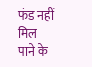फंड नहीं मिल पाने के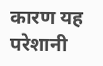कारण यह परेशानी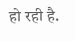हो रही है.